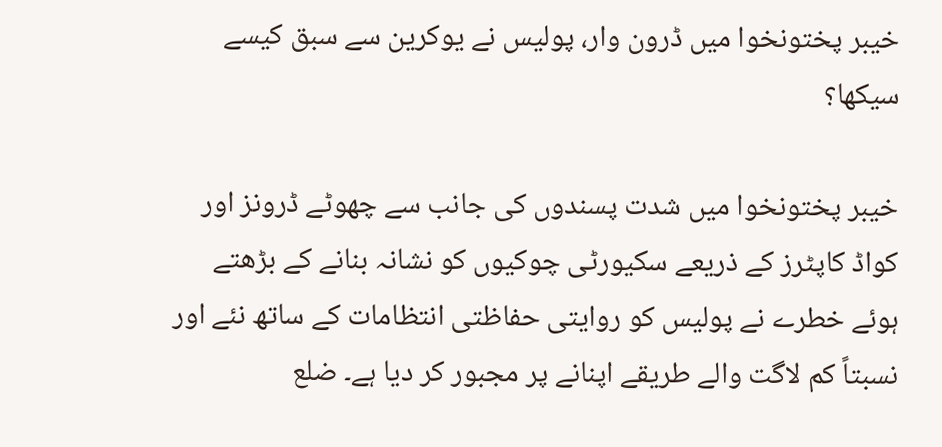خیبر پختونخوا میں ڈرون وار، پولیس نے یوکرین سے سبق کیسے سیکھا؟

خیبر پختونخوا میں شدت پسندوں کی جانب سے چھوٹے ڈرونز اور کواڈ کاپٹرز کے ذریعے سکیورٹی چوکیوں کو نشانہ بنانے کے بڑھتے ہوئے خطرے نے پولیس کو روایتی حفاظتی انتظامات کے ساتھ نئے اور نسبتاً کم لاگت والے طریقے اپنانے پر مجبور کر دیا ہے۔ ضلع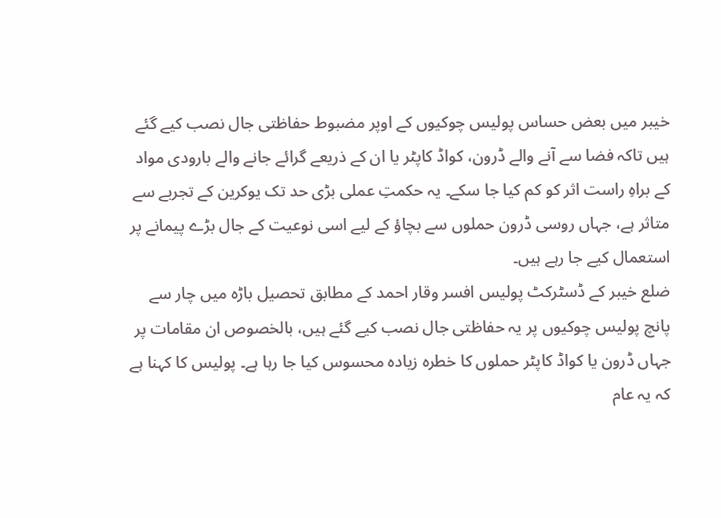خیبر میں بعض حساس پولیس چوکیوں کے اوپر مضبوط حفاظتی جال نصب کیے گئے ہیں تاکہ فضا سے آنے والے ڈرون، کواڈ کاپٹر یا ان کے ذریعے گرائے جانے والے بارودی مواد کے براہِ راست اثر کو کم کیا جا سکے۔ یہ حکمتِ عملی بڑی حد تک یوکرین کے تجربے سے متاثر ہے، جہاں روسی ڈرون حملوں سے بچاؤ کے لیے اسی نوعیت کے جال بڑے پیمانے پر استعمال کیے جا رہے ہیں۔
ضلع خیبر کے ڈسٹرکٹ پولیس افسر وقار احمد کے مطابق تحصیل باڑہ میں چار سے پانچ پولیس چوکیوں پر یہ حفاظتی جال نصب کیے گئے ہیں، بالخصوص ان مقامات پر جہاں ڈرون یا کواڈ کاپٹر حملوں کا خطرہ زیادہ محسوس کیا جا رہا ہے۔ پولیس کا کہنا ہے کہ یہ عام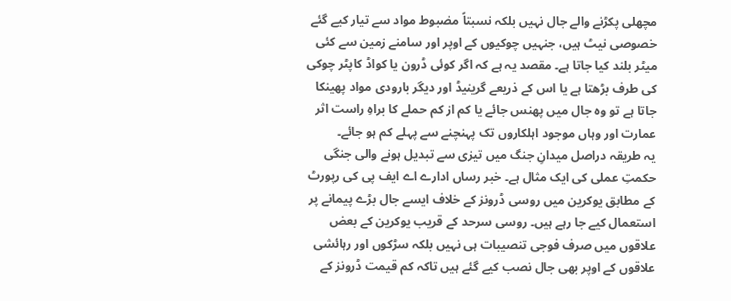مچھلی پکڑنے والے جال نہیں بلکہ نسبتاً مضبوط مواد سے تیار کیے گئے خصوصی نیٹ ہیں، جنہیں چوکیوں کے اوپر اور سامنے زمین سے کئی میٹر بلند کیا جاتا ہے۔ مقصد یہ ہے کہ اگر کوئی ڈرون یا کواڈ کاپٹر چوکی کی طرف بڑھتا ہے یا اس کے ذریعے گرینیڈ اور دیگر بارودی مواد پھینکا جاتا ہے تو وہ جال میں پھنس جائے یا کم از کم حملے کا براہِ راست اثر عمارت اور وہاں موجود اہلکاروں تک پہنچنے سے پہلے کم ہو جائے۔
یہ طریقہ دراصل میدانِ جنگ میں تیزی سے تبدیل ہونے والی جنگی حکمتِ عملی کی ایک مثال ہے۔ خبر رساں ادارے اے ایف پی کی رپورٹ کے مطابق یوکرین میں روسی ڈرونز کے خلاف ایسے جال بڑے پیمانے پر استعمال کیے جا رہے ہیں۔ روسی سرحد کے قریب یوکرین کے بعض علاقوں میں صرف فوجی تنصیبات ہی نہیں بلکہ سڑکوں اور رہائشی علاقوں کے اوپر بھی جال نصب کیے گئے ہیں تاکہ کم قیمت ڈرونز کے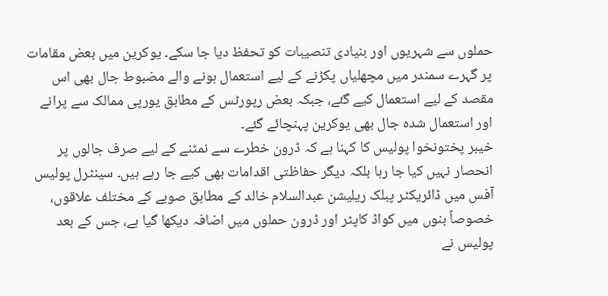حملوں سے شہریوں اور بنیادی تنصیبات کو تحفظ دیا جا سکے۔ یوکرین میں بعض مقامات پر گہرے سمندر میں مچھلیاں پکڑنے کے لیے استعمال ہونے والے مضبوط جال بھی اس مقصد کے لیے استعمال کیے گئے، جبکہ بعض رپورٹس کے مطابق یورپی ممالک سے پرانے اور استعمال شدہ جال بھی یوکرین پہنچائے گئے۔
خیبر پختونخوا پولیس کا کہنا ہے کہ ڈرون خطرے سے نمٹنے کے لیے صرف جالوں پر انحصار نہیں کیا جا رہا بلکہ دیگر حفاظتی اقدامات بھی کیے جا رہے ہیں۔ سینٹرل پولیس آفس میں ڈائریکٹر پبلک ریلیشن عبدالسلام خالد کے مطابق صوبے کے مختلف علاقوں، خصوصاً بنوں میں کواڈ کاپٹر اور ڈرون حملوں میں اضافہ دیکھا گیا ہے، جس کے بعد پولیس نے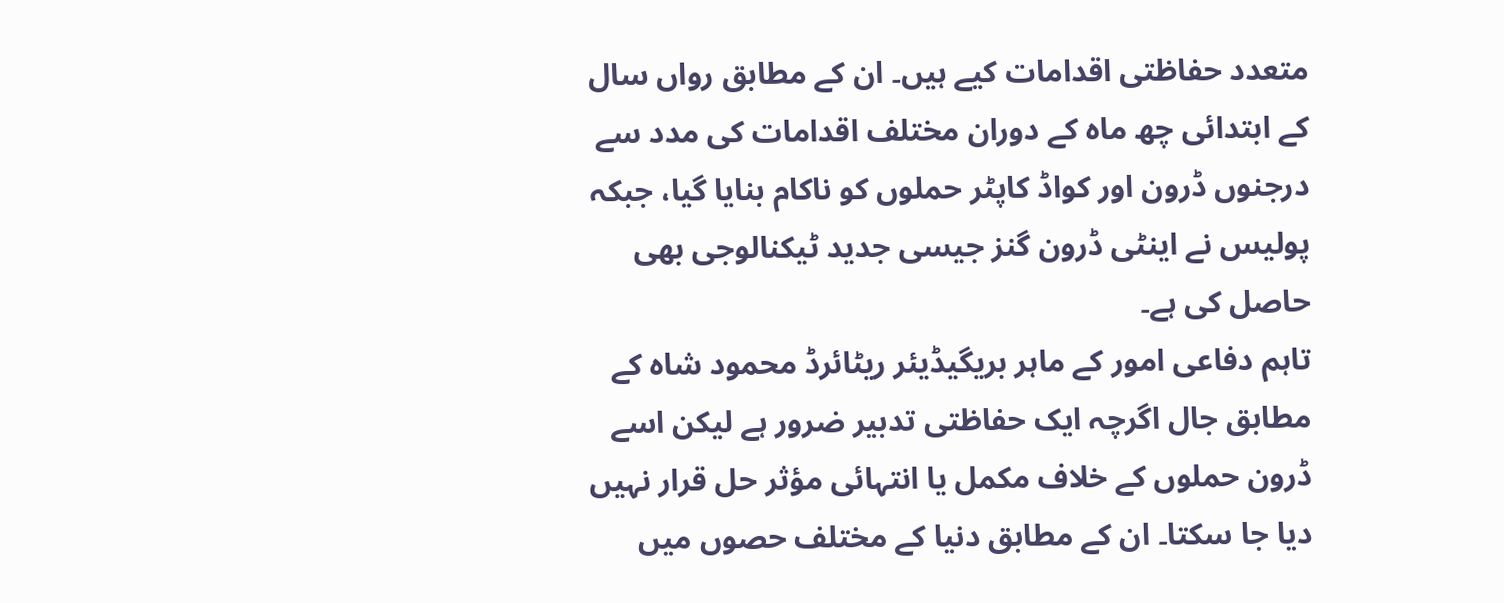متعدد حفاظتی اقدامات کیے ہیں۔ ان کے مطابق رواں سال کے ابتدائی چھ ماہ کے دوران مختلف اقدامات کی مدد سے درجنوں ڈرون اور کواڈ کاپٹر حملوں کو ناکام بنایا گیا، جبکہ پولیس نے اینٹی ڈرون گنز جیسی جدید ٹیکنالوجی بھی حاصل کی ہے۔
تاہم دفاعی امور کے ماہر بریگیڈیئر ریٹائرڈ محمود شاہ کے مطابق جال اگرچہ ایک حفاظتی تدبیر ضرور ہے لیکن اسے ڈرون حملوں کے خلاف مکمل یا انتہائی مؤثر حل قرار نہیں دیا جا سکتا۔ ان کے مطابق دنیا کے مختلف حصوں میں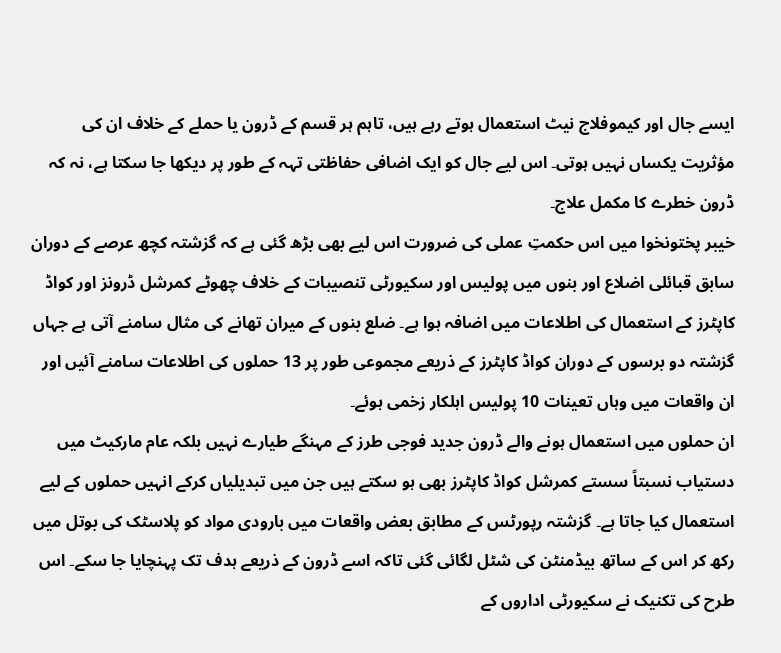ایسے جال اور کیموفلاج نیٹ استعمال ہوتے رہے ہیں، تاہم ہر قسم کے ڈرون یا حملے کے خلاف ان کی مؤثریت یکساں نہیں ہوتی۔ اس لیے جال کو ایک اضافی حفاظتی تہہ کے طور پر دیکھا جا سکتا ہے، نہ کہ ڈرون خطرے کا مکمل علاج۔
خیبر پختونخوا میں اس حکمتِ عملی کی ضرورت اس لیے بھی بڑھ گئی ہے کہ گزشتہ کچھ عرصے کے دوران سابق قبائلی اضلاع اور بنوں میں پولیس اور سکیورٹی تنصیبات کے خلاف چھوٹے کمرشل ڈرونز اور کواڈ کاپٹرز کے استعمال کی اطلاعات میں اضافہ ہوا ہے۔ ضلع بنوں کے میران تھانے کی مثال سامنے آتی ہے جہاں گزشتہ دو برسوں کے دوران کواڈ کاپٹرز کے ذریعے مجموعی طور پر 13 حملوں کی اطلاعات سامنے آئیں اور ان واقعات میں وہاں تعینات 10 پولیس اہلکار زخمی ہوئے۔
ان حملوں میں استعمال ہونے والے ڈرون جدید فوجی طرز کے مہنگے طیارے نہیں بلکہ عام مارکیٹ میں دستیاب نسبتاً سستے کمرشل کواڈ کاپٹرز بھی ہو سکتے ہیں جن میں تبدیلیاں کرکے انہیں حملوں کے لیے استعمال کیا جاتا ہے۔ گزشتہ رپورٹس کے مطابق بعض واقعات میں بارودی مواد کو پلاسٹک کی بوتل میں رکھ کر اس کے ساتھ بیڈمنٹن کی شٹل لگائی گئی تاکہ اسے ڈرون کے ذریعے ہدف تک پہنچایا جا سکے۔ اس طرح کی تکنیک نے سکیورٹی اداروں کے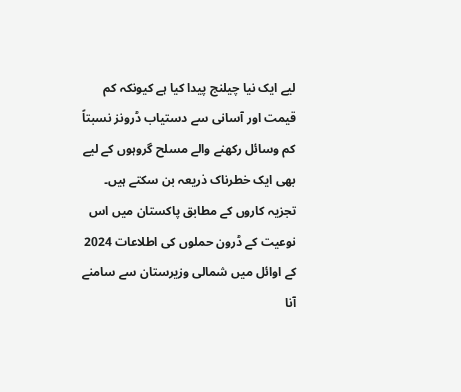لیے ایک نیا چیلنج پیدا کیا ہے کیونکہ کم قیمت اور آسانی سے دستیاب ڈرونز نسبتاً کم وسائل رکھنے والے مسلح گروہوں کے لیے بھی ایک خطرناک ذریعہ بن سکتے ہیں۔
تجزیہ کاروں کے مطابق پاکستان میں اس نوعیت کے ڈرون حملوں کی اطلاعات 2024 کے اوائل میں شمالی وزیرستان سے سامنے آنا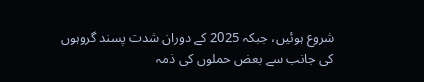شروع ہوئیں، جبکہ 2025 کے دوران شدت پسند گروہوں کی جانب سے بعض حملوں کی ذمہ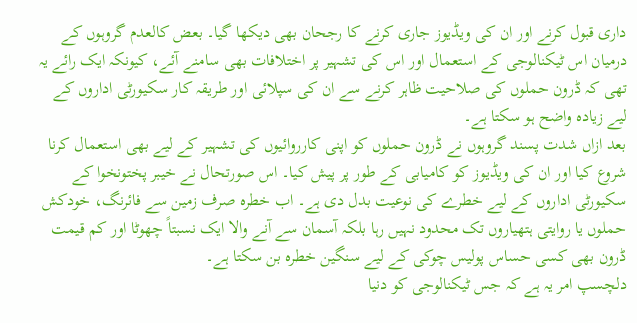داری قبول کرنے اور ان کی ویڈیوز جاری کرنے کا رجحان بھی دیکھا گیا۔ بعض کالعدم گروہوں کے درمیان اس ٹیکنالوجی کے استعمال اور اس کی تشہیر پر اختلافات بھی سامنے آئے، کیونکہ ایک رائے یہ تھی کہ ڈرون حملوں کی صلاحیت ظاہر کرنے سے ان کی سپلائی اور طریقہ کار سکیورٹی اداروں کے لیے زیادہ واضح ہو سکتا ہے۔
بعد ازاں شدت پسند گروہوں نے ڈرون حملوں کو اپنی کارروائیوں کی تشہیر کے لیے بھی استعمال کرنا شروع کیا اور ان کی ویڈیوز کو کامیابی کے طور پر پیش کیا۔ اس صورتحال نے خیبر پختونخوا کے سکیورٹی اداروں کے لیے خطرے کی نوعیت بدل دی ہے۔ اب خطرہ صرف زمین سے فائرنگ، خودکش حملوں یا روایتی ہتھیاروں تک محدود نہیں رہا بلکہ آسمان سے آنے والا ایک نسبتاً چھوٹا اور کم قیمت ڈرون بھی کسی حساس پولیس چوکی کے لیے سنگین خطرہ بن سکتا ہے۔
دلچسپ امر یہ ہے کہ جس ٹیکنالوجی کو دنیا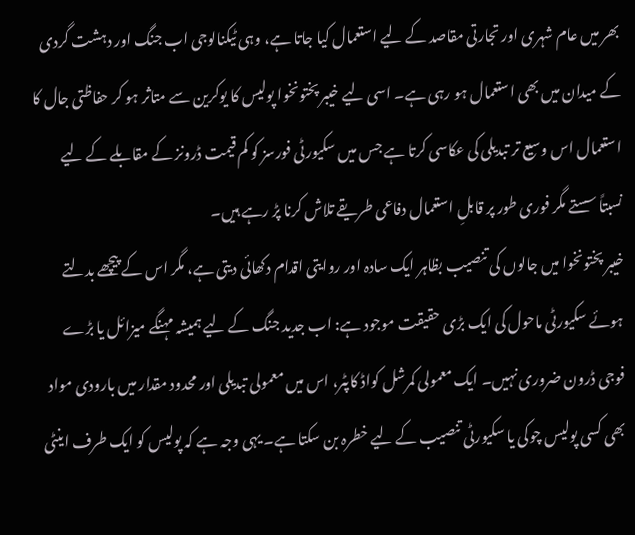بھر میں عام شہری اور تجارتی مقاصد کے لیے استعمال کیا جاتا ہے، وہی ٹیکنالوجی اب جنگ اور دہشت گردی کے میدان میں بھی استعمال ہو رہی ہے۔ اسی لیے خیبر پختونخوا پولیس کا یوکرین سے متاثر ہو کر حفاظتی جال کا استعمال اس وسیع تر تبدیلی کی عکاسی کرتا ہے جس میں سکیورٹی فورسز کو کم قیمت ڈرونز کے مقابلے کے لیے نسبتاً سستے مگر فوری طور پر قابلِ استعمال دفاعی طریقے تلاش کرنا پڑ رہے ہیں۔
خیبر پختونخوا میں جالوں کی تنصیب بظاہر ایک سادہ اور روایتی اقدام دکھائی دیتی ہے، مگر اس کے پیچھے بدلتے ہوئے سکیورٹی ماحول کی ایک بڑی حقیقت موجود ہے: اب جدید جنگ کے لیے ہمیشہ مہنگے میزائل یا بڑے فوجی ڈرون ضروری نہیں۔ ایک معمولی کمرشل کواڈ کاپٹر، اس میں معمولی تبدیلی اور محدود مقدار میں بارودی مواد بھی کسی پولیس چوکی یا سکیورٹی تنصیب کے لیے خطرہ بن سکتا ہے۔ یہی وجہ ہے کہ پولیس کو ایک طرف اینٹی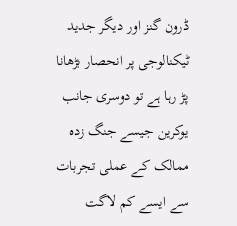ڈرون گنز اور دیگر جدید ٹیکنالوجی پر انحصار بڑھانا پڑ رہا ہے تو دوسری جانب یوکرین جیسے جنگ زدہ ممالک کے عملی تجربات سے ایسے کم لاگت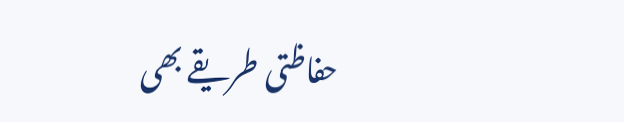حفاظتی طریقے بھی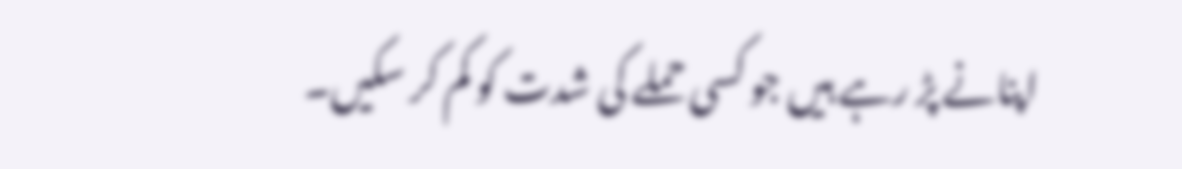اپنانے پڑ رہے ہیں جو کسی حملے کی شدت کو کم کر سکیں۔